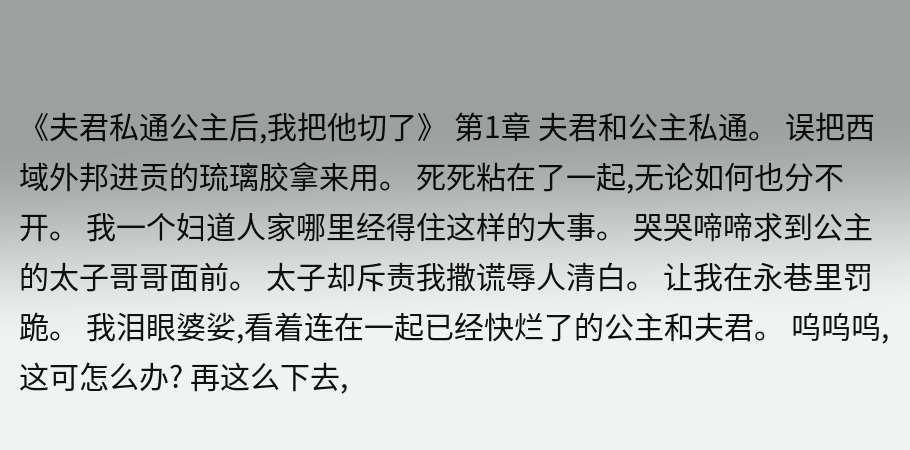《夫君私通公主后,我把他切了》 第1章 夫君和公主私通。 误把西域外邦进贡的琉璃胶拿来用。 死死粘在了一起,无论如何也分不开。 我一个妇道人家哪里经得住这样的大事。 哭哭啼啼求到公主的太子哥哥面前。 太子却斥责我撒谎辱人清白。 让我在永巷里罚跪。 我泪眼婆娑,看着连在一起已经快烂了的公主和夫君。 呜呜呜,这可怎么办? 再这么下去,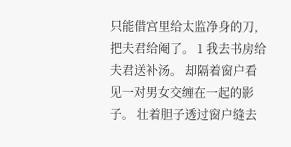只能借宫里给太监净身的刀,把夫君给阉了。 1 我去书房给夫君送补汤。 却隔着窗户看见一对男女交缠在一起的影子。 壮着胆子透过窗户缝去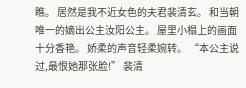瞧。 居然是我不近女色的夫君裴清玄。 和当朝唯一的嫡出公主汝阳公主。 屋里小榻上的画面十分香艳。 娇柔的声音轻柔婉转。 “本公主说过,最恨她那张脸!” 裴清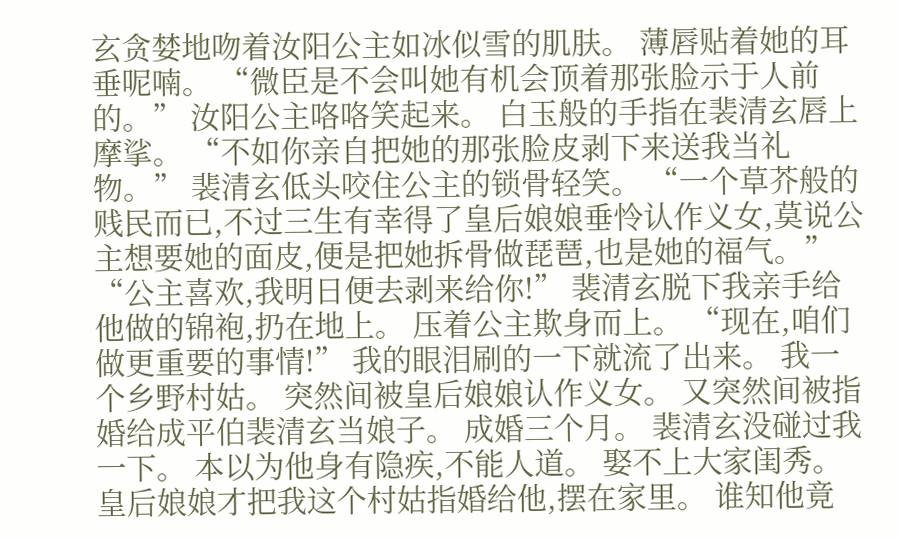玄贪婪地吻着汝阳公主如冰似雪的肌肤。 薄唇贴着她的耳垂呢喃。 “微臣是不会叫她有机会顶着那张脸示于人前的。” 汝阳公主咯咯笑起来。 白玉般的手指在裴清玄唇上摩挲。 “不如你亲自把她的那张脸皮剥下来送我当礼物。” 裴清玄低头咬住公主的锁骨轻笑。 “一个草芥般的贱民而已,不过三生有幸得了皇后娘娘垂怜认作义女,莫说公主想要她的面皮,便是把她拆骨做琵琶,也是她的福气。” “公主喜欢,我明日便去剥来给你!” 裴清玄脱下我亲手给他做的锦袍,扔在地上。 压着公主欺身而上。 “现在,咱们做更重要的事情!” 我的眼泪刷的一下就流了出来。 我一个乡野村姑。 突然间被皇后娘娘认作义女。 又突然间被指婚给成平伯裴清玄当娘子。 成婚三个月。 裴清玄没碰过我一下。 本以为他身有隐疾,不能人道。 娶不上大家闺秀。 皇后娘娘才把我这个村姑指婚给他,摆在家里。 谁知他竟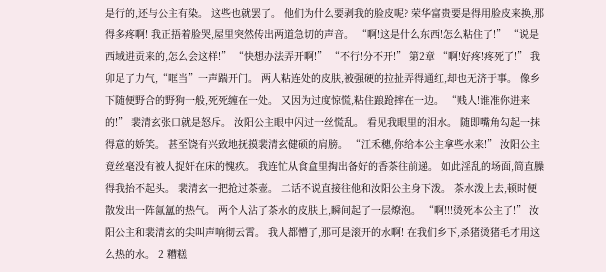是行的,还与公主有染。 这些也就罢了。 他们为什么要剥我的脸皮呢? 荣华富贵要是得用脸皮来换,那得多疼啊! 我正捂着脸哭,屋里突然传出两道急切的声音。 “啊!这是什么东西!怎么粘住了!” “说是西域进贡来的,怎么会这样!” “快想办法弄开啊!” “不行!分不开!” 第2章 “啊!好疼!疼死了!” 我卯足了力气,“哐当”一声踹开门。 两人粘连处的皮肤,被强硬的拉扯弄得通红,却也无济于事。 像乡下随便野合的野狗一般,死死缠在一处。 又因为过度惊慌,粘住踉跄摔在一边。 “贱人!谁准你进来的!” 裴清玄张口就是怒斥。 汝阳公主眼中闪过一丝慌乱。 看见我眼里的泪水。 随即嘴角勾起一抹得意的娇笑。 甚至饶有兴致地抚摸裴清玄健硕的肩膀。 “江禾穗,你给本公主拿些水来!” 汝阳公主竟丝毫没有被人捉奸在床的愧疚。 我连忙从食盒里掏出备好的香茶往前递。 如此淫乱的场面,简直臊得我抬不起头。 裴清玄一把抢过茶壶。 二话不说直接往他和汝阳公主身下泼。 茶水泼上去,顿时便散发出一阵氤氲的热气。 两个人沾了茶水的皮肤上,瞬间起了一层燎泡。 “啊!!!烫死本公主了!” 汝阳公主和裴清玄的尖叫声响彻云霄。 我人都懵了,那可是滚开的水啊! 在我们乡下,杀猪烫猪毛才用这么热的水。 2 糟糕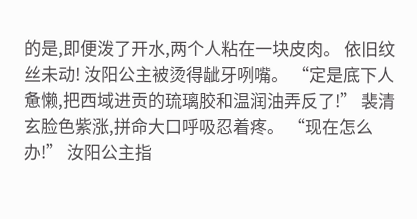的是,即便泼了开水,两个人粘在一块皮肉。 依旧纹丝未动! 汝阳公主被烫得龇牙咧嘴。 “定是底下人惫懒,把西域进贡的琉璃胶和温润油弄反了!” 裴清玄脸色紫涨,拼命大口呼吸忍着疼。 “现在怎么办!” 汝阳公主指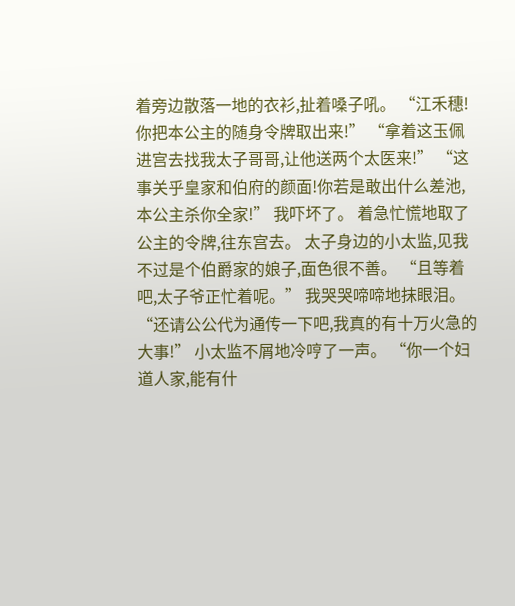着旁边散落一地的衣衫,扯着嗓子吼。 “江禾穗!你把本公主的随身令牌取出来!” “拿着这玉佩进宫去找我太子哥哥,让他送两个太医来!” “这事关乎皇家和伯府的颜面!你若是敢出什么差池,本公主杀你全家!” 我吓坏了。 着急忙慌地取了公主的令牌,往东宫去。 太子身边的小太监,见我不过是个伯爵家的娘子,面色很不善。 “且等着吧,太子爷正忙着呢。” 我哭哭啼啼地抹眼泪。 “还请公公代为通传一下吧,我真的有十万火急的大事!” 小太监不屑地冷哼了一声。 “你一个妇道人家,能有什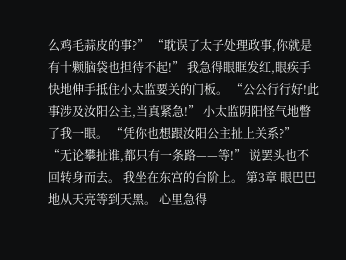么鸡毛蒜皮的事?” “耽误了太子处理政事,你就是有十颗脑袋也担待不起!” 我急得眼眶发红,眼疾手快地伸手抵住小太监要关的门板。 “公公行行好!此事涉及汝阳公主,当真紧急!” 小太监阴阳怪气地瞥了我一眼。 “凭你也想跟汝阳公主扯上关系?” “无论攀扯谁,都只有一条路——等!” 说罢头也不回转身而去。 我坐在东宫的台阶上。 第3章 眼巴巴地从天亮等到天黑。 心里急得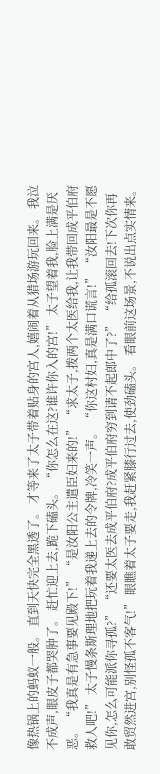像热锅上的蚂蚁一般。 直到天快完全黑透了。 才等来了太子带着贴身的宫人,嬉闹着从猎场游玩回来。 我泣不成声,眼皮子都哭肿了。 赶忙迎上去,跪下磕头。 “你怎么在这?谁许你入的宫!” 太子望着我,脸上满是厌恶。 “我真是有急事要见殿下!” “是汝阳公主遣臣妇来的!” “求太子,拨两个太医给我,让我带回成平伯府救人吧!” 太子慢条斯理地把玩着我递上去的令牌,冷笑一声。 “你这村妇,真是满口谎言!” “汝阳最是不愿见你,怎么可能派你寻孤?” “还要太医去成平伯府?成平伯府穷到请不起郎中了?” “给孤滚回去!下次你再敢贸然进宫,别怪孤不客气!” 眼瞧着太子要走,我赶紧膝行过去,使劲磕头。 看眼前这场景,不说出点实情来。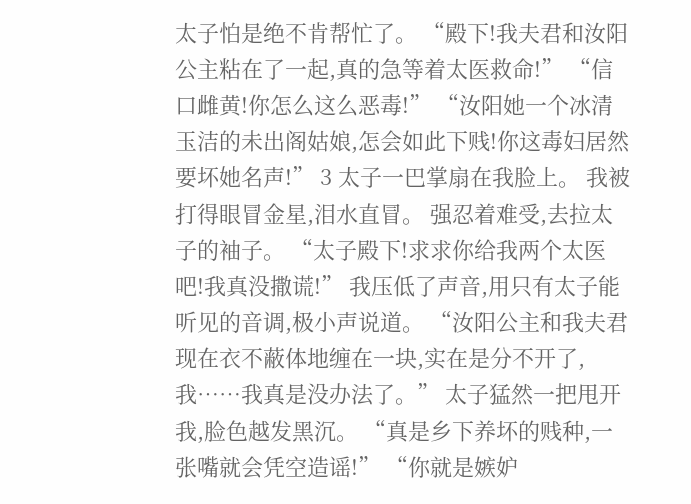太子怕是绝不肯帮忙了。 “殿下!我夫君和汝阳公主粘在了一起,真的急等着太医救命!” “信口雌黄!你怎么这么恶毒!” “汝阳她一个冰清玉洁的未出阁姑娘,怎会如此下贱!你这毒妇居然要坏她名声!” 3 太子一巴掌扇在我脸上。 我被打得眼冒金星,泪水直冒。 强忍着难受,去拉太子的袖子。 “太子殿下!求求你给我两个太医吧!我真没撒谎!” 我压低了声音,用只有太子能听见的音调,极小声说道。 “汝阳公主和我夫君现在衣不蔽体地缠在一块,实在是分不开了,我……我真是没办法了。” 太子猛然一把甩开我,脸色越发黑沉。 “真是乡下养坏的贱种,一张嘴就会凭空造谣!” “你就是嫉妒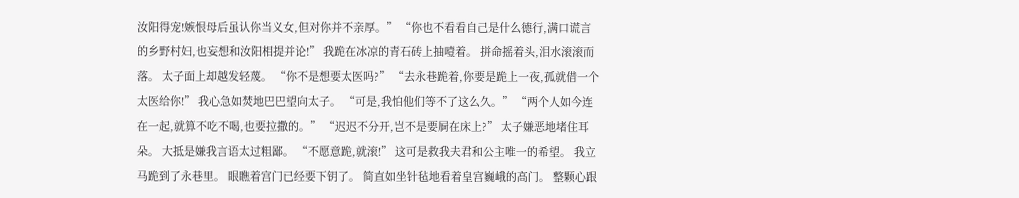汝阳得宠!嫉恨母后虽认你当义女,但对你并不亲厚。” “你也不看看自己是什么德行,满口谎言的乡野村妇,也妄想和汝阳相提并论!” 我跪在冰凉的青石砖上抽噎着。 拼命摇着头,泪水滚滚而落。 太子面上却越发轻蔑。 “你不是想要太医吗?” “去永巷跪着,你要是跪上一夜,孤就借一个太医给你!” 我心急如焚地巴巴望向太子。 “可是,我怕他们等不了这么久。” “两个人如今连在一起,就算不吃不喝,也要拉撒的。” “迟迟不分开,岂不是要屙在床上?” 太子嫌恶地堵住耳朵。 大抵是嫌我言语太过粗鄙。 “不愿意跪,就滚!” 这可是救我夫君和公主唯一的希望。 我立马跪到了永巷里。 眼瞧着宫门已经要下钥了。 简直如坐针毡地看着皇宫巍峨的高门。 整颗心跟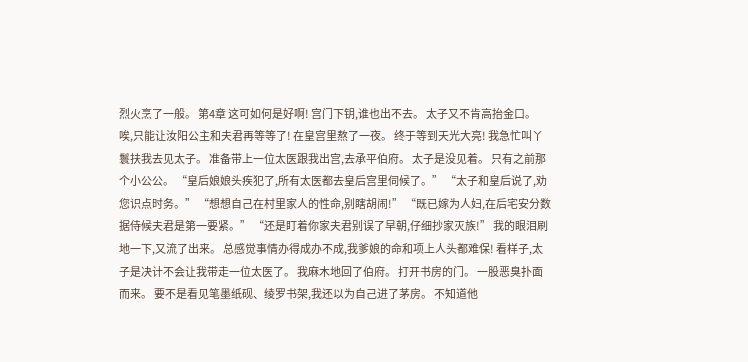烈火烹了一般。 第4章 这可如何是好啊! 宫门下钥,谁也出不去。 太子又不肯高抬金口。 唉,只能让汝阳公主和夫君再等等了! 在皇宫里熬了一夜。 终于等到天光大亮! 我急忙叫丫鬟扶我去见太子。 准备带上一位太医跟我出宫,去承平伯府。 太子是没见着。 只有之前那个小公公。 “皇后娘娘头疾犯了,所有太医都去皇后宫里伺候了。” “太子和皇后说了,劝您识点时务。” “想想自己在村里家人的性命,别瞎胡闹!” “既已嫁为人妇,在后宅安分数据侍候夫君是第一要紧。” “还是盯着你家夫君别误了早朝,仔细抄家灭族!” 我的眼泪刷地一下,又流了出来。 总感觉事情办得成办不成,我爹娘的命和项上人头都难保! 看样子,太子是决计不会让我带走一位太医了。 我麻木地回了伯府。 打开书房的门。 一股恶臭扑面而来。 要不是看见笔墨纸砚、绫罗书架,我还以为自己进了茅房。 不知道他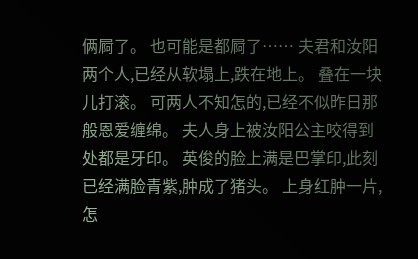俩屙了。 也可能是都屙了…… 夫君和汝阳两个人,已经从软塌上,跌在地上。 叠在一块儿打滚。 可两人不知怎的,已经不似昨日那般恩爱缠绵。 夫人身上被汝阳公主咬得到处都是牙印。 英俊的脸上满是巴掌印,此刻已经满脸青紫,肿成了猪头。 上身红肿一片,怎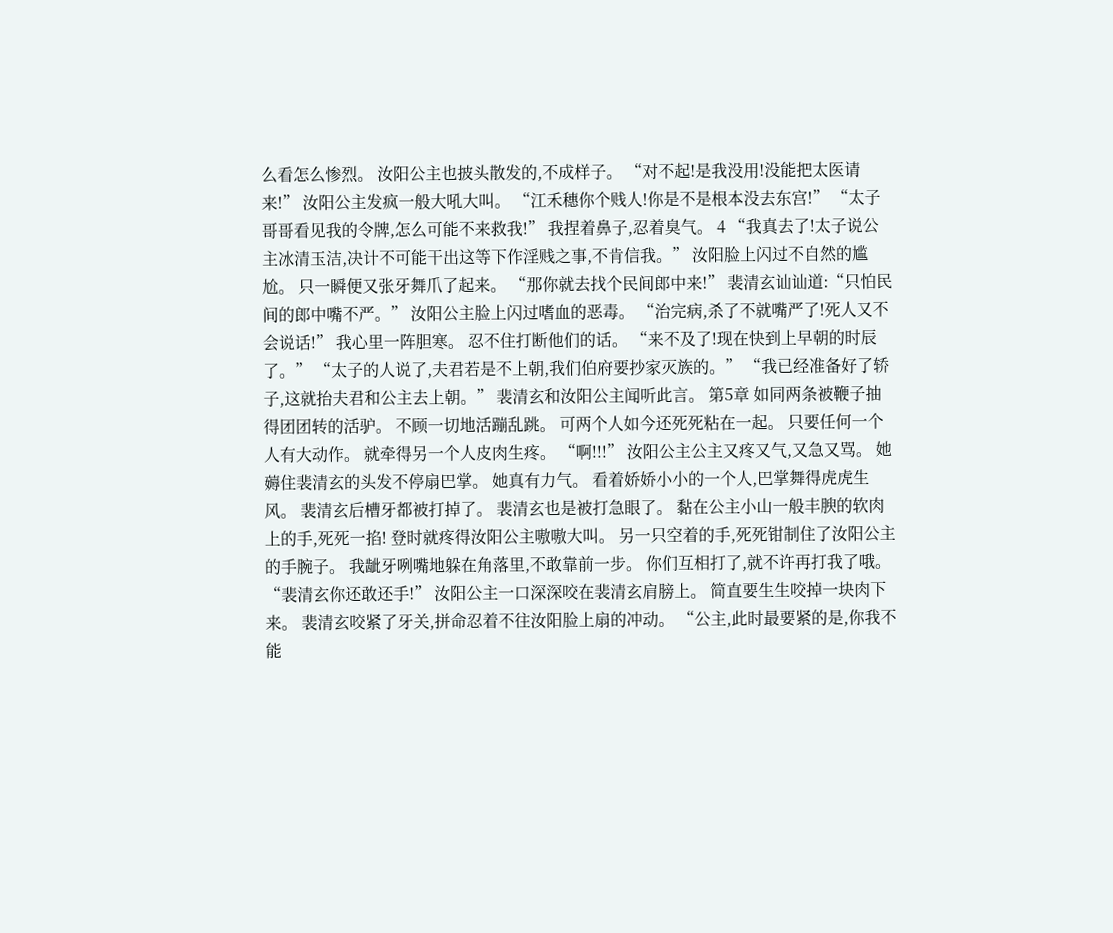么看怎么惨烈。 汝阳公主也披头散发的,不成样子。 “对不起!是我没用!没能把太医请来!” 汝阳公主发疯一般大吼大叫。 “江禾穗你个贱人!你是不是根本没去东宫!” “太子哥哥看见我的令牌,怎么可能不来救我!” 我捏着鼻子,忍着臭气。 4 “我真去了!太子说公主冰清玉洁,决计不可能干出这等下作淫贱之事,不肯信我。” 汝阳脸上闪过不自然的尴尬。 只一瞬便又张牙舞爪了起来。 “那你就去找个民间郎中来!” 裴清玄讪讪道:“只怕民间的郎中嘴不严。” 汝阳公主脸上闪过嗜血的恶毒。 “治完病,杀了不就嘴严了!死人又不会说话!” 我心里一阵胆寒。 忍不住打断他们的话。 “来不及了!现在快到上早朝的时辰了。” “太子的人说了,夫君若是不上朝,我们伯府要抄家灭族的。” “我已经准备好了轿子,这就抬夫君和公主去上朝。” 裴清玄和汝阳公主闻听此言。 第5章 如同两条被鞭子抽得团团转的活驴。 不顾一切地活蹦乱跳。 可两个人如今还死死粘在一起。 只要任何一个人有大动作。 就牵得另一个人皮肉生疼。 “啊!!!” 汝阳公主公主又疼又气,又急又骂。 她薅住裴清玄的头发不停扇巴掌。 她真有力气。 看着娇娇小小的一个人,巴掌舞得虎虎生风。 裴清玄后槽牙都被打掉了。 裴清玄也是被打急眼了。 黏在公主小山一般丰腴的软肉上的手,死死一掐! 登时就疼得汝阳公主嗷嗷大叫。 另一只空着的手,死死钳制住了汝阳公主的手腕子。 我龇牙咧嘴地躲在角落里,不敢靠前一步。 你们互相打了,就不许再打我了哦。 “裴清玄你还敢还手!” 汝阳公主一口深深咬在裴清玄肩膀上。 简直要生生咬掉一块肉下来。 裴清玄咬紧了牙关,拼命忍着不往汝阳脸上扇的冲动。 “公主,此时最要紧的是,你我不能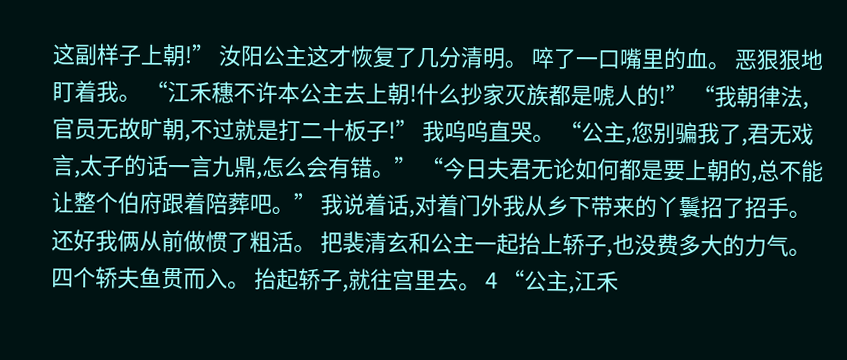这副样子上朝!” 汝阳公主这才恢复了几分清明。 啐了一口嘴里的血。 恶狠狠地盯着我。 “江禾穗不许本公主去上朝!什么抄家灭族都是唬人的!” “我朝律法,官员无故旷朝,不过就是打二十板子!” 我呜呜直哭。 “公主,您别骗我了,君无戏言,太子的话一言九鼎,怎么会有错。” “今日夫君无论如何都是要上朝的,总不能让整个伯府跟着陪葬吧。” 我说着话,对着门外我从乡下带来的丫鬟招了招手。 还好我俩从前做惯了粗活。 把裴清玄和公主一起抬上轿子,也没费多大的力气。 四个轿夫鱼贯而入。 抬起轿子,就往宫里去。 4 “公主,江禾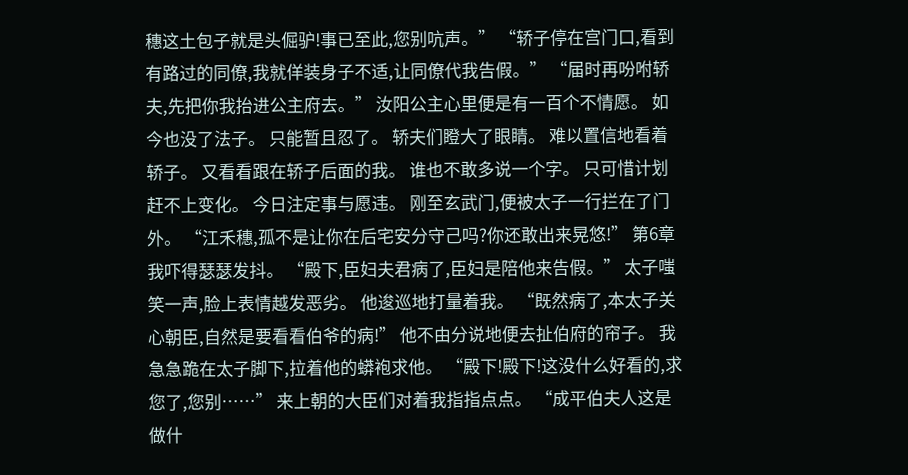穗这土包子就是头倔驴!事已至此,您别吭声。” “轿子停在宫门口,看到有路过的同僚,我就佯装身子不适,让同僚代我告假。” “届时再吩咐轿夫,先把你我抬进公主府去。” 汝阳公主心里便是有一百个不情愿。 如今也没了法子。 只能暂且忍了。 轿夫们瞪大了眼睛。 难以置信地看着轿子。 又看看跟在轿子后面的我。 谁也不敢多说一个字。 只可惜计划赶不上变化。 今日注定事与愿违。 刚至玄武门,便被太子一行拦在了门外。 “江禾穗,孤不是让你在后宅安分守己吗?你还敢出来晃悠!” 第6章 我吓得瑟瑟发抖。 “殿下,臣妇夫君病了,臣妇是陪他来告假。” 太子嗤笑一声,脸上表情越发恶劣。 他逡巡地打量着我。 “既然病了,本太子关心朝臣,自然是要看看伯爷的病!” 他不由分说地便去扯伯府的帘子。 我急急跪在太子脚下,拉着他的蟒袍求他。 “殿下!殿下!这没什么好看的,求您了,您别……” 来上朝的大臣们对着我指指点点。 “成平伯夫人这是做什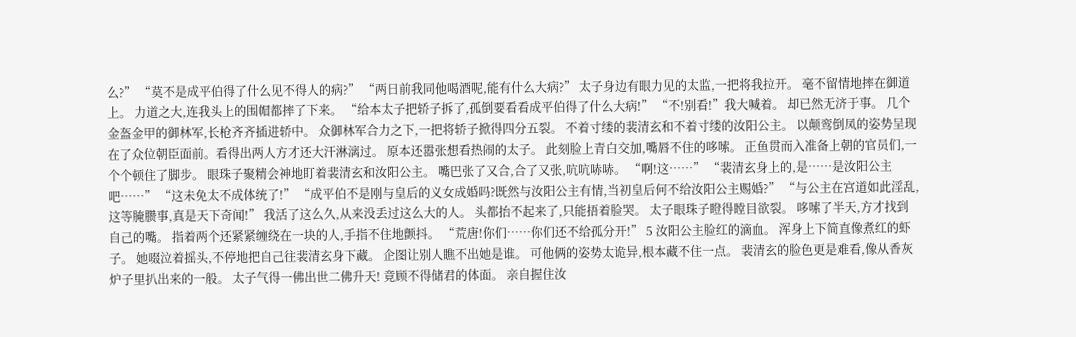么?” “莫不是成平伯得了什么见不得人的病?” “两日前我同他喝酒呢,能有什么大病?” 太子身边有眼力见的太监,一把将我拉开。 毫不留情地摔在御道上。 力道之大,连我头上的围帽都摔了下来。 “给本太子把轿子拆了,孤倒要看看成平伯得了什么大病!” “不!别看!”我大喊着。 却已然无济于事。 几个金盔金甲的御林军,长枪齐齐插进轿中。 众御林军合力之下,一把将轿子掀得四分五裂。 不着寸缕的裴清玄和不着寸缕的汝阳公主。 以颠鸾倒凤的姿势呈现在了众位朝臣面前。看得出两人方才还大汗淋漓过。 原本还嚣张想看热闹的太子。 此刻脸上青白交加,嘴唇不住的哆嗦。 正鱼贯而入准备上朝的官员们,一个个顿住了脚步。 眼珠子聚精会神地盯着裴清玄和汝阳公主。 嘴巴张了又合,合了又张,吭吭哧哧。 “啊!这……” “裴清玄身上的,是……是汝阳公主吧……” “这未免太不成体统了!” “成平伯不是刚与皇后的义女成婚吗?既然与汝阳公主有情,当初皇后何不给汝阳公主赐婚?” “与公主在宫道如此淫乱,这等腌臜事,真是天下奇闻!” 我活了这么久,从来没丢过这么大的人。 头都抬不起来了,只能捂着脸哭。 太子眼珠子瞪得瞠目欲裂。 哆嗦了半天,方才找到自己的嘴。 指着两个还紧紧缠绕在一块的人,手指不住地颤抖。 “荒唐!你们……你们还不给孤分开!” 5 汝阳公主脸红的滴血。 浑身上下简直像煮红的虾子。 她啜泣着摇头,不停地把自己往裴清玄身下藏。 企图让别人瞧不出她是谁。 可他俩的姿势太诡异,根本藏不住一点。 裴清玄的脸色更是难看,像从香灰炉子里扒出来的一般。 太子气得一佛出世二佛升天! 竟顾不得储君的体面。 亲自握住汝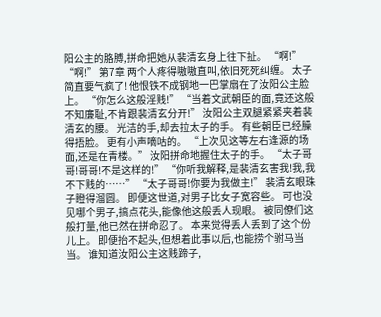阳公主的胳膊,拼命把她从裴清玄身上往下扯。 “啊!” “啊!” 第7章 两个人疼得嗷嗷直叫,依旧死死纠缠。 太子简直要气疯了! 他恨铁不成钢地一巴掌扇在了汝阳公主脸上。 “你怎么这般淫贱!” “当着文武朝臣的面,竟还这般不知廉耻,不肯跟裴清玄分开!” 汝阳公主双腿紧紧夹着裴清玄的腰。 光洁的手,却去拉太子的手。 有些朝臣已经臊得捂脸。 更有小声嘀咕的。 “上次见这等左右逢源的场面,还是在青楼。” 汝阳拼命地握住太子的手。 “太子哥哥!哥哥!不是这样的!” “你听我解释,是裴清玄害我!我,我不下贱的……” “太子哥哥!你要为我做主!” 裴清玄眼珠子瞪得溜圆。 即便这世道,对男子比女子宽容些。 可也没见哪个男子,搞点花头,能像他这般丢人现眼。 被同僚们这般打量,他已然在拼命忍了。 本来觉得丢人丢到了这个份儿上。 即便抬不起头,但想着此事以后,也能捞个驸马当当。 谁知道汝阳公主这贱蹄子,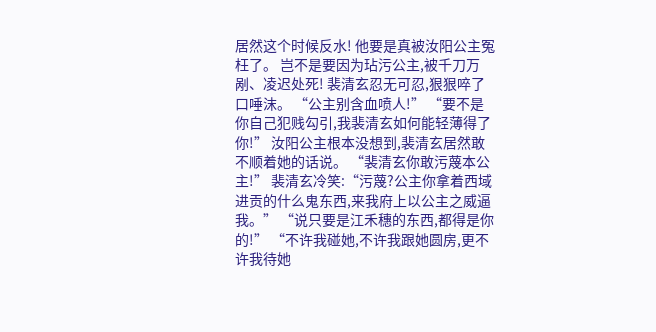居然这个时候反水! 他要是真被汝阳公主冤枉了。 岂不是要因为玷污公主,被千刀万剐、凌迟处死! 裴清玄忍无可忍,狠狠啐了口唾沫。 “公主别含血喷人!” “要不是你自己犯贱勾引,我裴清玄如何能轻薄得了你!” 汝阳公主根本没想到,裴清玄居然敢不顺着她的话说。 “裴清玄你敢污蔑本公主!” 裴清玄冷笑:“污蔑?公主你拿着西域进贡的什么鬼东西,来我府上以公主之威逼我。” “说只要是江禾穗的东西,都得是你的!” “不许我碰她,不许我跟她圆房,更不许我待她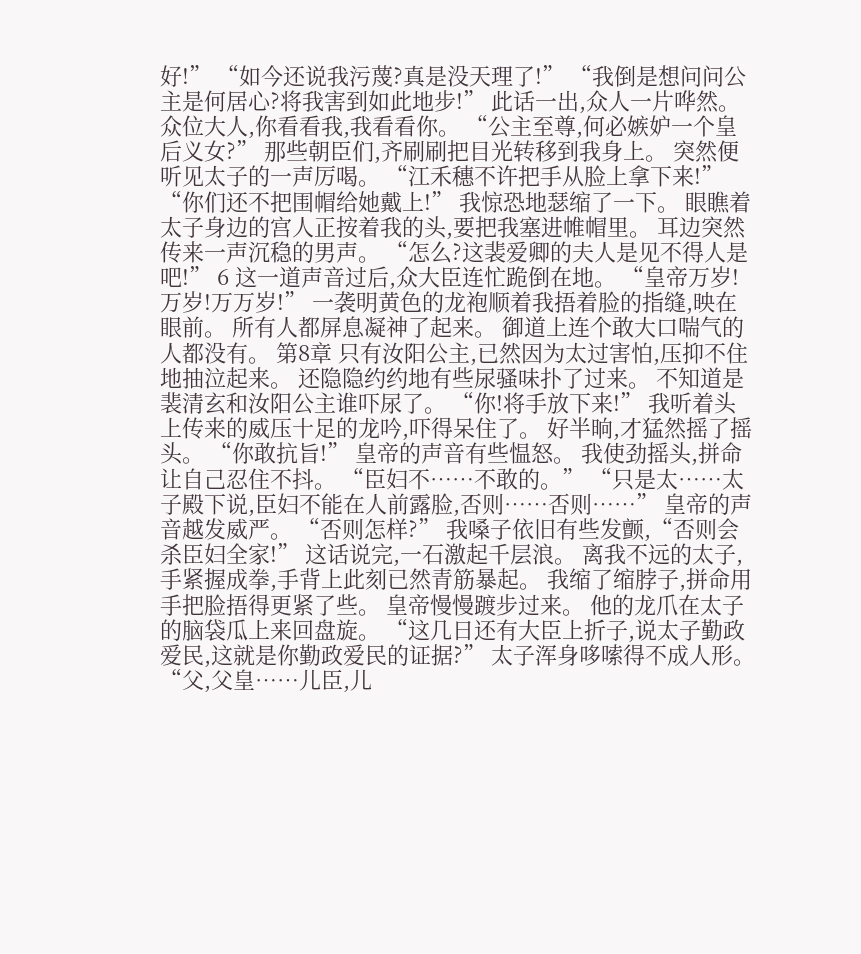好!” “如今还说我污蔑?真是没天理了!” “我倒是想问问公主是何居心?将我害到如此地步!” 此话一出,众人一片哗然。 众位大人,你看看我,我看看你。 “公主至尊,何必嫉妒一个皇后义女?” 那些朝臣们,齐刷刷把目光转移到我身上。 突然便听见太子的一声厉喝。 “江禾穗不许把手从脸上拿下来!” “你们还不把围帽给她戴上!” 我惊恐地瑟缩了一下。 眼瞧着太子身边的宫人正按着我的头,要把我塞进帷帽里。 耳边突然传来一声沉稳的男声。 “怎么?这裴爱卿的夫人是见不得人是吧!” 6 这一道声音过后,众大臣连忙跪倒在地。 “皇帝万岁!万岁!万万岁!” 一袭明黄色的龙袍顺着我捂着脸的指缝,映在眼前。 所有人都屏息凝神了起来。 御道上连个敢大口喘气的人都没有。 第8章 只有汝阳公主,已然因为太过害怕,压抑不住地抽泣起来。 还隐隐约约地有些尿骚味扑了过来。 不知道是裴清玄和汝阳公主谁吓尿了。 “你!将手放下来!” 我听着头上传来的威压十足的龙吟,吓得呆住了。 好半晌,才猛然摇了摇头。 “你敢抗旨!” 皇帝的声音有些愠怒。 我使劲摇头,拼命让自己忍住不抖。 “臣妇不……不敢的。” “只是太……太子殿下说,臣妇不能在人前露脸,否则……否则……” 皇帝的声音越发威严。 “否则怎样?” 我嗓子依旧有些发颤,“否则会杀臣妇全家!” 这话说完,一石激起千层浪。 离我不远的太子,手紧握成拳,手背上此刻已然青筋暴起。 我缩了缩脖子,拼命用手把脸捂得更紧了些。 皇帝慢慢踱步过来。 他的龙爪在太子的脑袋瓜上来回盘旋。 “这几日还有大臣上折子,说太子勤政爱民,这就是你勤政爱民的证据?” 太子浑身哆嗦得不成人形。 “父,父皇……儿臣,儿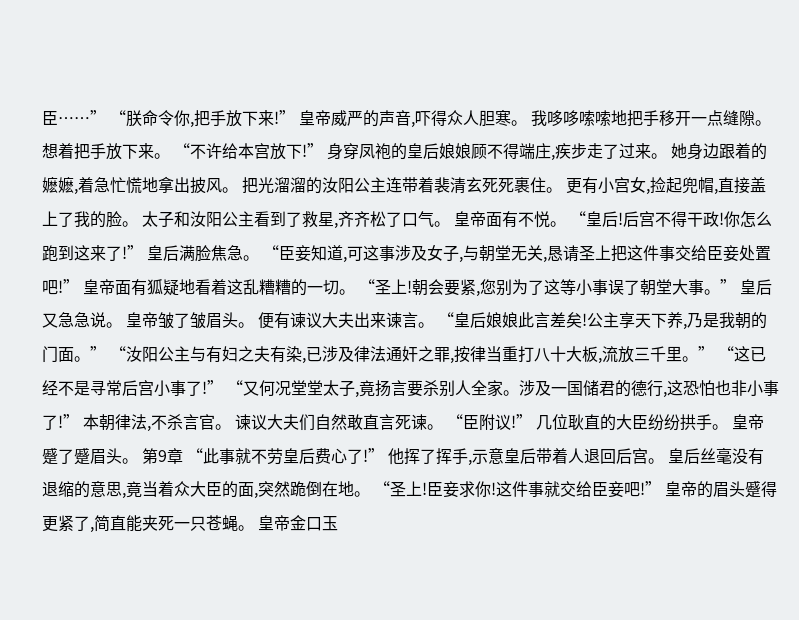臣……” “朕命令你,把手放下来!” 皇帝威严的声音,吓得众人胆寒。 我哆哆嗦嗦地把手移开一点缝隙。 想着把手放下来。 “不许给本宫放下!” 身穿凤袍的皇后娘娘顾不得端庄,疾步走了过来。 她身边跟着的嬷嬷,着急忙慌地拿出披风。 把光溜溜的汝阳公主连带着裴清玄死死裹住。 更有小宫女,捡起兜帽,直接盖上了我的脸。 太子和汝阳公主看到了救星,齐齐松了口气。 皇帝面有不悦。 “皇后!后宫不得干政!你怎么跑到这来了!” 皇后满脸焦急。 “臣妾知道,可这事涉及女子,与朝堂无关,恳请圣上把这件事交给臣妾处置吧!” 皇帝面有狐疑地看着这乱糟糟的一切。 “圣上!朝会要紧,您别为了这等小事误了朝堂大事。” 皇后又急急说。 皇帝皱了皱眉头。 便有谏议大夫出来谏言。 “皇后娘娘此言差矣!公主享天下养,乃是我朝的门面。” “汝阳公主与有妇之夫有染,已涉及律法通奸之罪,按律当重打八十大板,流放三千里。” “这已经不是寻常后宫小事了!” “又何况堂堂太子,竟扬言要杀别人全家。涉及一国储君的德行,这恐怕也非小事了!” 本朝律法,不杀言官。 谏议大夫们自然敢直言死谏。 “臣附议!” 几位耿直的大臣纷纷拱手。 皇帝蹙了蹙眉头。 第9章 “此事就不劳皇后费心了!” 他挥了挥手,示意皇后带着人退回后宫。 皇后丝毫没有退缩的意思,竟当着众大臣的面,突然跪倒在地。 “圣上!臣妾求你!这件事就交给臣妾吧!” 皇帝的眉头蹙得更紧了,简直能夹死一只苍蝇。 皇帝金口玉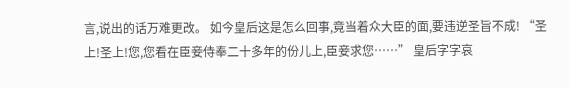言,说出的话万难更改。 如今皇后这是怎么回事,竟当着众大臣的面,要违逆圣旨不成! “圣上!圣上!您,您看在臣妾侍奉二十多年的份儿上,臣妾求您……” 皇后字字哀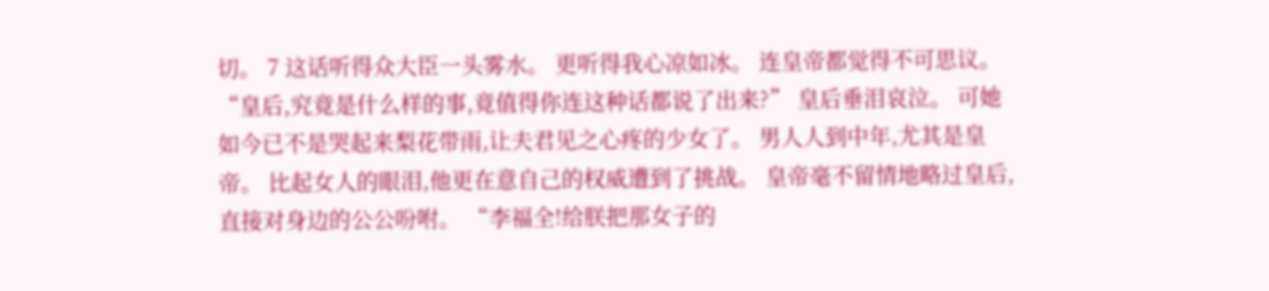切。 7 这话听得众大臣一头雾水。 更听得我心凉如冰。 连皇帝都觉得不可思议。 “皇后,究竟是什么样的事,竟值得你连这种话都说了出来?” 皇后垂泪哀泣。 可她如今已不是哭起来梨花带雨,让夫君见之心疼的少女了。 男人人到中年,尤其是皇帝。 比起女人的眼泪,他更在意自己的权威遭到了挑战。 皇帝毫不留情地略过皇后,直接对身边的公公吩咐。 “李福全!给朕把那女子的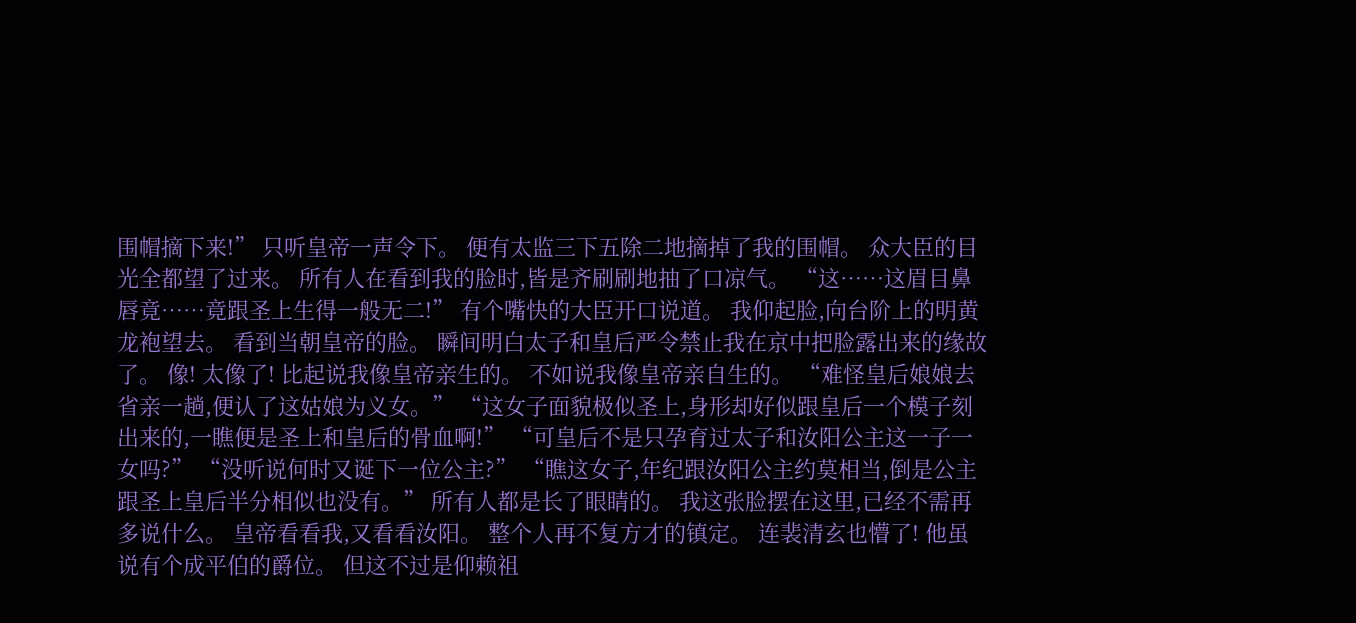围帽摘下来!” 只听皇帝一声令下。 便有太监三下五除二地摘掉了我的围帽。 众大臣的目光全都望了过来。 所有人在看到我的脸时,皆是齐刷刷地抽了口凉气。 “这……这眉目鼻唇竟……竟跟圣上生得一般无二!” 有个嘴快的大臣开口说道。 我仰起脸,向台阶上的明黄龙袍望去。 看到当朝皇帝的脸。 瞬间明白太子和皇后严令禁止我在京中把脸露出来的缘故了。 像! 太像了! 比起说我像皇帝亲生的。 不如说我像皇帝亲自生的。 “难怪皇后娘娘去省亲一趟,便认了这姑娘为义女。” “这女子面貌极似圣上,身形却好似跟皇后一个模子刻出来的,一瞧便是圣上和皇后的骨血啊!” “可皇后不是只孕育过太子和汝阳公主这一子一女吗?” “没听说何时又诞下一位公主?” “瞧这女子,年纪跟汝阳公主约莫相当,倒是公主跟圣上皇后半分相似也没有。” 所有人都是长了眼睛的。 我这张脸摆在这里,已经不需再多说什么。 皇帝看看我,又看看汝阳。 整个人再不复方才的镇定。 连裴清玄也懵了! 他虽说有个成平伯的爵位。 但这不过是仰赖祖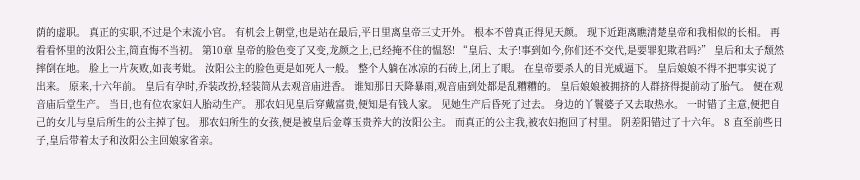荫的虚职。 真正的实职,不过是个末流小官。 有机会上朝堂,也是站在最后,平日里离皇帝三丈开外。 根本不曾真正得见天颜。 现下近距离瞧清楚皇帝和我相似的长相。 再看看怀里的汝阳公主,简直悔不当初。 第10章 皇帝的脸色变了又变,龙颜之上,已经掩不住的愠怒! “皇后、太子!事到如今,你们还不交代,是要罪犯欺君吗?” 皇后和太子颓然摔倒在地。 脸上一片灰败,如丧考妣。 汝阳公主的脸色更是如死人一般。 整个人躺在冰凉的石砖上,闭上了眼。 在皇帝要杀人的目光威逼下。 皇后娘娘不得不把事实说了出来。 原来,十六年前。 皇后有孕时,乔装改扮,轻装简从去观音庙进香。 谁知那日天降暴雨,观音庙到处都是乱糟糟的。 皇后娘娘被拥挤的人群挤得提前动了胎气。 便在观音庙后堂生产。 当日,也有位农家妇人胎动生产。 那农妇见皇后穿戴富贵,便知是有钱人家。 见她生产后昏死了过去。 身边的丫鬟婆子又去取热水。 一时错了主意,便把自己的女儿与皇后所生的公主掉了包。 那农妇所生的女孩,便是被皇后金尊玉贵养大的汝阳公主。 而真正的公主我,被农妇抱回了村里。 阴差阳错过了十六年。 8 直至前些日子,皇后带着太子和汝阳公主回娘家省亲。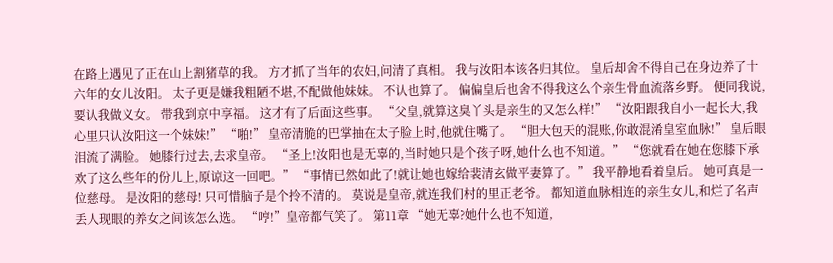在路上遇见了正在山上割猪草的我。 方才抓了当年的农妇,问清了真相。 我与汝阳本该各归其位。 皇后却舍不得自己在身边养了十六年的女儿汝阳。 太子更是嫌我粗陋不堪,不配做他妹妹。 不认也算了。 偏偏皇后也舍不得我这么个亲生骨血流落乡野。 便同我说,要认我做义女。 带我到京中享福。 这才有了后面这些事。 “父皇,就算这臭丫头是亲生的又怎么样!” “汝阳跟我自小一起长大,我心里只认汝阳这一个妹妹!” “啪!” 皇帝清脆的巴掌抽在太子脸上时,他就住嘴了。 “胆大包天的混账,你敢混淆皇室血脉!” 皇后眼泪流了满脸。 她膝行过去,去求皇帝。 “圣上!汝阳也是无辜的,当时她只是个孩子呀,她什么也不知道。” “您就看在她在您膝下承欢了这么些年的份儿上,原谅这一回吧。” “事情已然如此了!就让她也嫁给裴清玄做平妻算了。” 我平静地看着皇后。 她可真是一位慈母。 是汝阳的慈母! 只可惜脑子是个拎不清的。 莫说是皇帝,就连我们村的里正老爷。 都知道血脉相连的亲生女儿,和烂了名声丢人现眼的养女之间该怎么选。 “哼!”皇帝都气笑了。 第11章 “她无辜?她什么也不知道,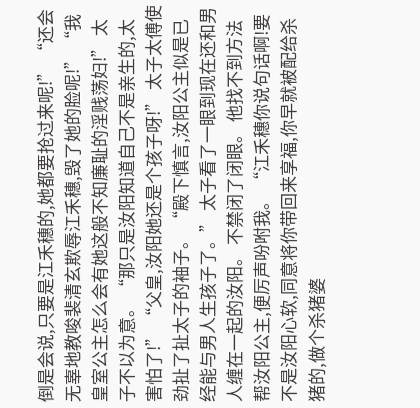倒是会说,只要是江禾穗的,她都要抢过来呢!” “还会无辜地教唆裴清玄欺辱江禾穗,毁了她的脸呢!” “我皇室公主怎么会有她这般不知廉耻的淫贱荡妇!” 太子不以为意。 “那只是汝阳知道自己不是亲生的,太害怕了!” “父皇,汝阳她还是个孩子呀!” 太子太傅使劲扯了扯太子的袖子。 “殿下慎言,汝阳公主似是已经能与男人生孩子了。” 太子看了一眼到现在还和男人缠在一起的汝阳。 不禁闭了闭眼。 他找不到方法帮汝阳公主,便厉声吩咐我。 “江禾穗你说句话啊!要不是汝阳心软,同意将你带回来享福,你早就被配给杀猪的,做个杀猪婆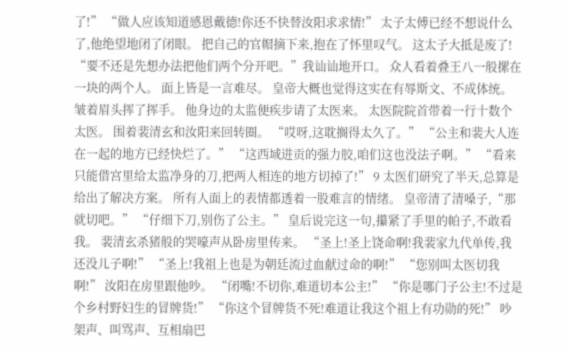了!” “做人应该知道感恩戴德!你还不快替汝阳求求情!” 太子太傅已经不想说什么了,他绝望地闭了闭眼。 把自己的官帽摘下来,抱在了怀里叹气。 这太子大抵是废了! “要不还是先想办法把他们两个分开吧。”我讪讪地开口。 众人看着叠王八一般摞在一块的两个人。 面上皆是一言难尽。 皇帝大概也觉得这实在有辱斯文、不成体统。 皱着眉头挥了挥手。 他身边的太监便疾步请了太医来。 太医院院首带着一行十数个太医。 围着裴清玄和汝阳来回转圈。 “哎呀,这耽搁得太久了。” “公主和裴大人连在一起的地方已经快烂了。” “这西域进贡的强力胶,咱们这也没法子啊。” “看来只能借宫里给太监净身的刀,把两人相连的地方切掉了!” 9 太医们研究了半天,总算是给出了解决方案。 所有人面上的表情都透着一股难言的情绪。 皇帝清了清嗓子,“那就切吧。” “仔细下刀,别伤了公主。” 皇后说完这一句,攥紧了手里的帕子,不敢看我。 裴清玄杀猪般的哭嚎声从卧房里传来。 “圣上!圣上饶命啊!我裴家九代单传,我还没儿子啊!” “圣上!我祖上也是为朝廷流过血献过命的啊!” “您别叫太医切我啊!” 汝阳在房里跟他吵。 “闭嘴!不切你,难道切本公主!” “你是哪门子公主!不过是个乡村野妇生的冒牌货!” “你这个冒牌货不死!难道让我这个祖上有功勋的死!” 吵架声、叫骂声、互相扇巴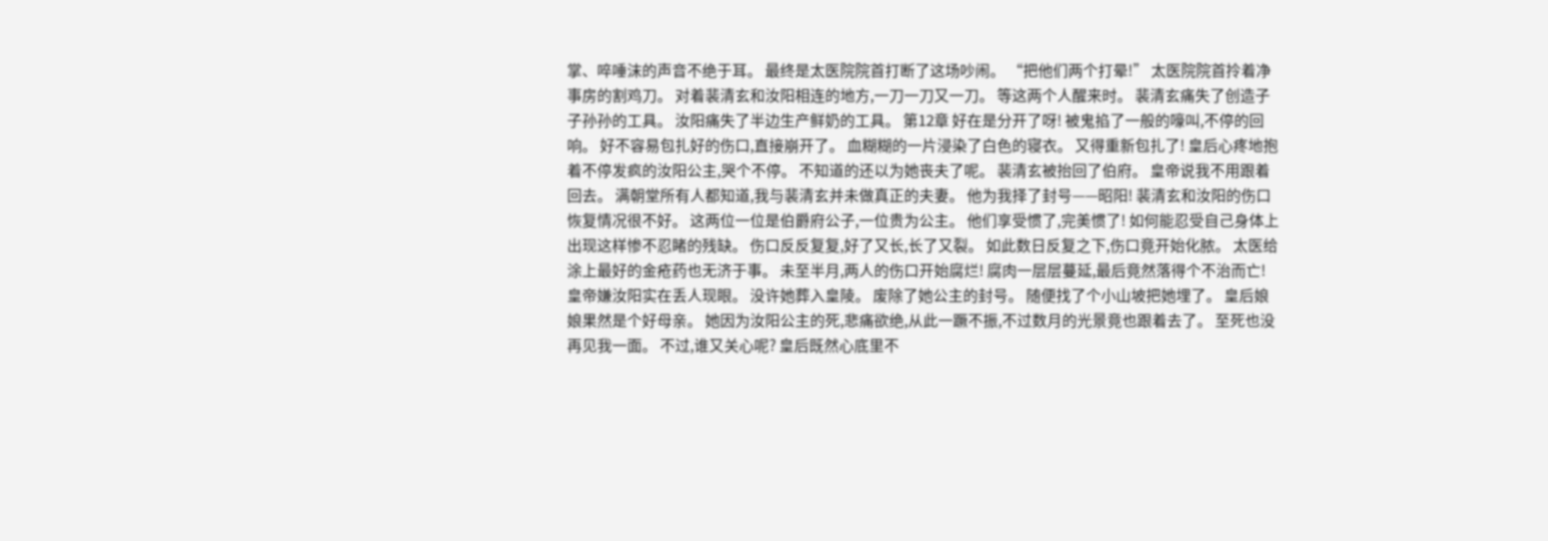掌、啐唾沫的声音不绝于耳。 最终是太医院院首打断了这场吵闹。 “把他们两个打晕!” 太医院院首拎着净事房的割鸡刀。 对着裴清玄和汝阳相连的地方,一刀一刀又一刀。 等这两个人醒来时。 裴清玄痛失了创造子子孙孙的工具。 汝阳痛失了半边生产鲜奶的工具。 第12章 好在是分开了呀! 被鬼掐了一般的嚎叫,不停的回响。 好不容易包扎好的伤口,直接崩开了。 血糊糊的一片浸染了白色的寝衣。 又得重新包扎了! 皇后心疼地抱着不停发疯的汝阳公主,哭个不停。 不知道的还以为她丧夫了呢。 裴清玄被抬回了伯府。 皇帝说我不用跟着回去。 满朝堂所有人都知道,我与裴清玄并未做真正的夫妻。 他为我择了封号——昭阳! 裴清玄和汝阳的伤口恢复情况很不好。 这两位一位是伯爵府公子,一位贵为公主。 他们享受惯了,完美惯了! 如何能忍受自己身体上出现这样惨不忍睹的残缺。 伤口反反复复,好了又长,长了又裂。 如此数日反复之下,伤口竟开始化脓。 太医给涂上最好的金疮药也无济于事。 未至半月,两人的伤口开始腐烂! 腐肉一层层蔓延,最后竟然落得个不治而亡! 皇帝嫌汝阳实在丢人现眼。 没许她葬入皇陵。 废除了她公主的封号。 随便找了个小山坡把她埋了。 皇后娘娘果然是个好母亲。 她因为汝阳公主的死,悲痛欲绝,从此一蹶不振,不过数月的光景竟也跟着去了。 至死也没再见我一面。 不过,谁又关心呢? 皇后既然心底里不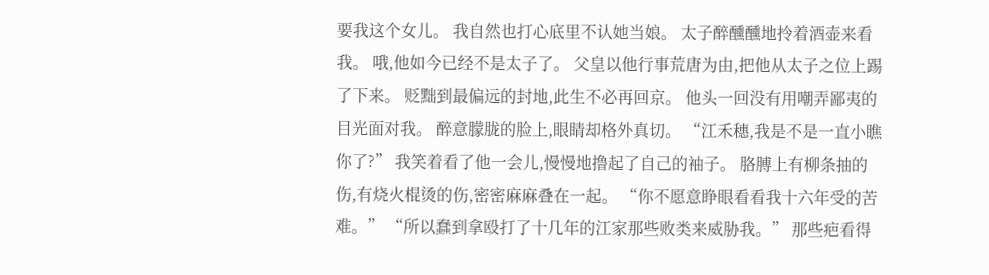要我这个女儿。 我自然也打心底里不认她当娘。 太子醉醺醺地拎着酒壶来看我。 哦,他如今已经不是太子了。 父皇以他行事荒唐为由,把他从太子之位上踢了下来。 贬黜到最偏远的封地,此生不必再回京。 他头一回没有用嘲弄鄙夷的目光面对我。 醉意朦胧的脸上,眼睛却格外真切。 “江禾穗,我是不是一直小瞧你了?” 我笑着看了他一会儿,慢慢地撸起了自己的袖子。 胳膊上有柳条抽的伤,有烧火棍烫的伤,密密麻麻叠在一起。 “你不愿意睁眼看看我十六年受的苦难。” “所以蠢到拿殴打了十几年的江家那些败类来威胁我。” 那些疤看得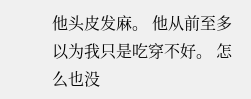他头皮发麻。 他从前至多以为我只是吃穿不好。 怎么也没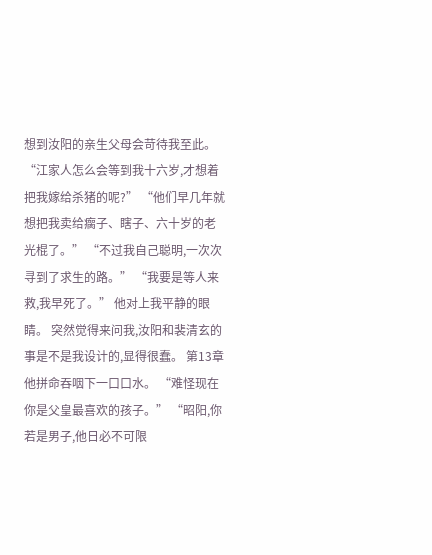想到汝阳的亲生父母会苛待我至此。 “江家人怎么会等到我十六岁,才想着把我嫁给杀猪的呢?” “他们早几年就想把我卖给瘸子、瞎子、六十岁的老光棍了。” “不过我自己聪明,一次次寻到了求生的路。” “我要是等人来救,我早死了。” 他对上我平静的眼睛。 突然觉得来问我,汝阳和裴清玄的事是不是我设计的,显得很蠢。 第13章 他拼命吞咽下一口口水。 “难怪现在你是父皇最喜欢的孩子。” “昭阳,你若是男子,他日必不可限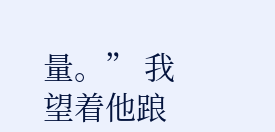量。” 我望着他踉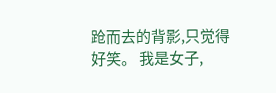跄而去的背影,只觉得好笑。 我是女子,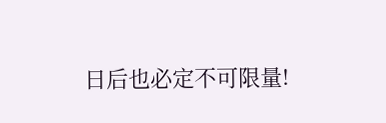日后也必定不可限量!